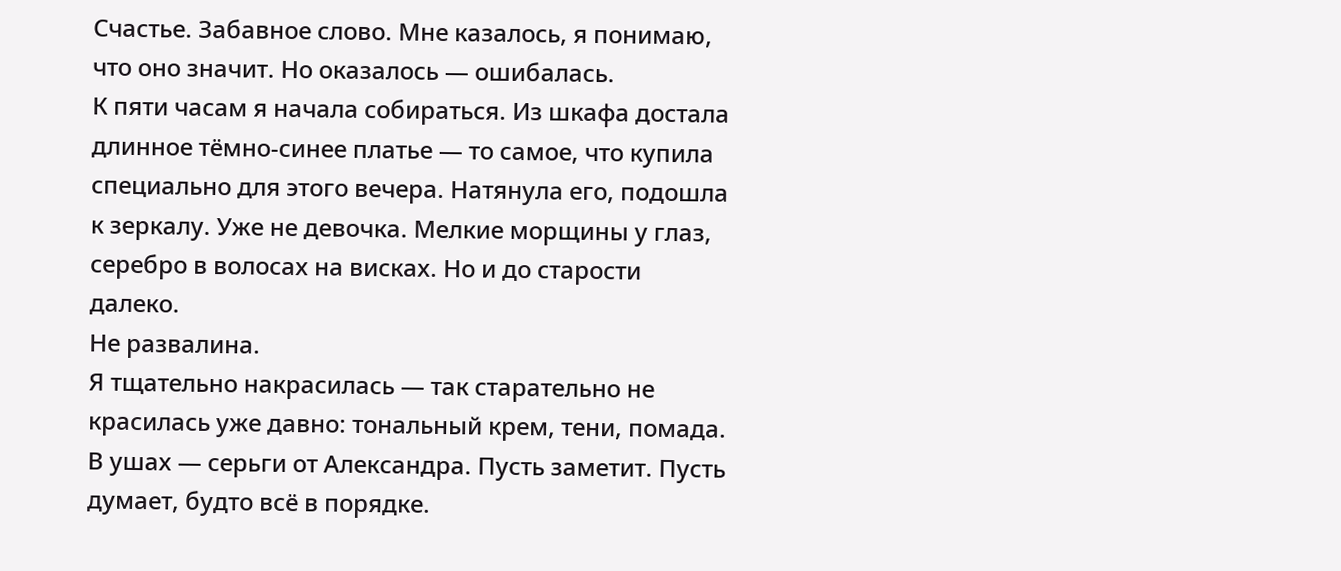Счастье. Забавное слово. Мне казалось, я понимаю, что оно значит. Но оказалось — ошибалась.
К пяти часам я начала собираться. Из шкафа достала длинное тёмно-синее платье — то самое, что купила специально для этого вечера. Натянула его, подошла к зеркалу. Уже не девочка. Мелкие морщины у глаз, серебро в волосах на висках. Но и до старости далеко.
Не развалина.
Я тщательно накрасилась — так старательно не красилась уже давно: тональный крем, тени, помада. В ушах — серьги от Александра. Пусть заметит. Пусть думает, будто всё в порядке.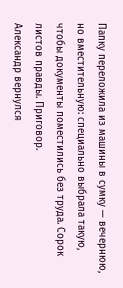Папку переложила из машины в сумку — вечернюю, но вместительную: специально выбрала такую, чтобы документы поместились без труда. Сорок листов правды. Приговор.
Александр вернулся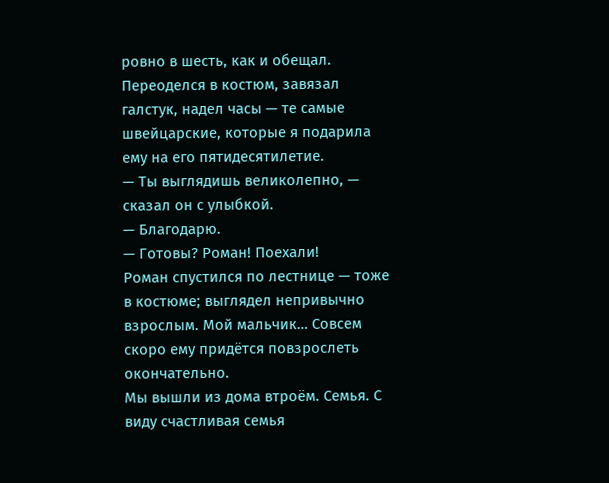ровно в шесть, как и обещал. Переоделся в костюм, завязал галстук, надел часы — те самые швейцарские, которые я подарила ему на его пятидесятилетие.
— Ты выглядишь великолепно, — сказал он с улыбкой.
— Благодарю.
— Готовы? Роман! Поехали!
Роман спустился по лестнице — тоже в костюме; выглядел непривычно взрослым. Мой мальчик… Совсем скоро ему придётся повзрослеть окончательно.
Мы вышли из дома втроём. Семья. С виду счастливая семья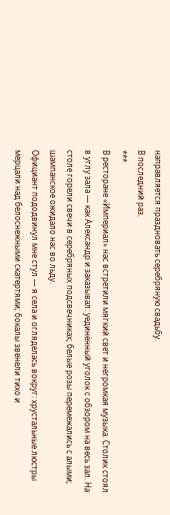направляется праздновать серебряную свадьбу.
В последний раз.
***
В ресторане «Империал» нас встретили мягкий свет и негромкая музыка. Столик стоял в углу зала — как Александр и заказывал: уединённый уголок с обзором на весь зал. На столе горели свечи в серебряных подсвечниках; белые розы перемежались с алыми; шампанское ожидало нас во льду.
Официант пододвинул мне стул — я села и огляделась вокруг: хрустальные люстры мерцали над белоснежными скатертями; бокалы звенели тихо и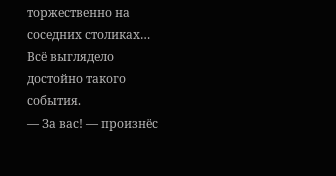торжественно на соседних столиках… Всё выглядело достойно такого события.
— За вас! — произнёс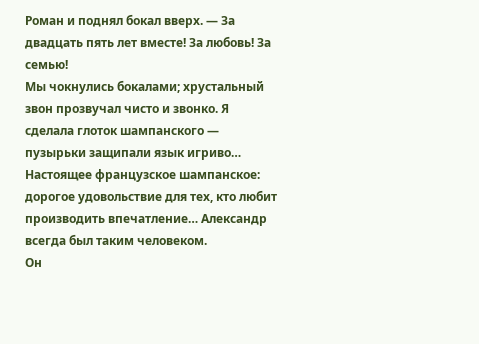Роман и поднял бокал вверх. — За двадцать пять лет вместе! За любовь! За семью!
Мы чокнулись бокалами; хрустальный звон прозвучал чисто и звонко. Я сделала глоток шампанского — пузырьки защипали язык игриво… Настоящее французское шампанское: дорогое удовольствие для тех, кто любит производить впечатление… Александр всегда был таким человеком.
Он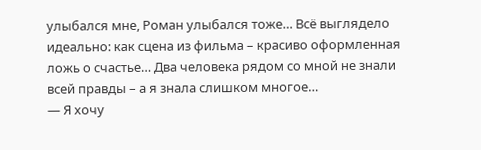улыбался мне, Роман улыбался тоже… Всё выглядело идеально: как сцена из фильма – красиво оформленная ложь о счастье… Два человека рядом со мной не знали всей правды – а я знала слишком многое…
— Я хочу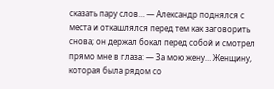сказать пару слов… — Александр поднялся с места и откашлялся перед тем как заговорить снова; он держал бокал перед собой и смотрел прямо мне в глаза: — За мою жену… Женщину, которая была рядом со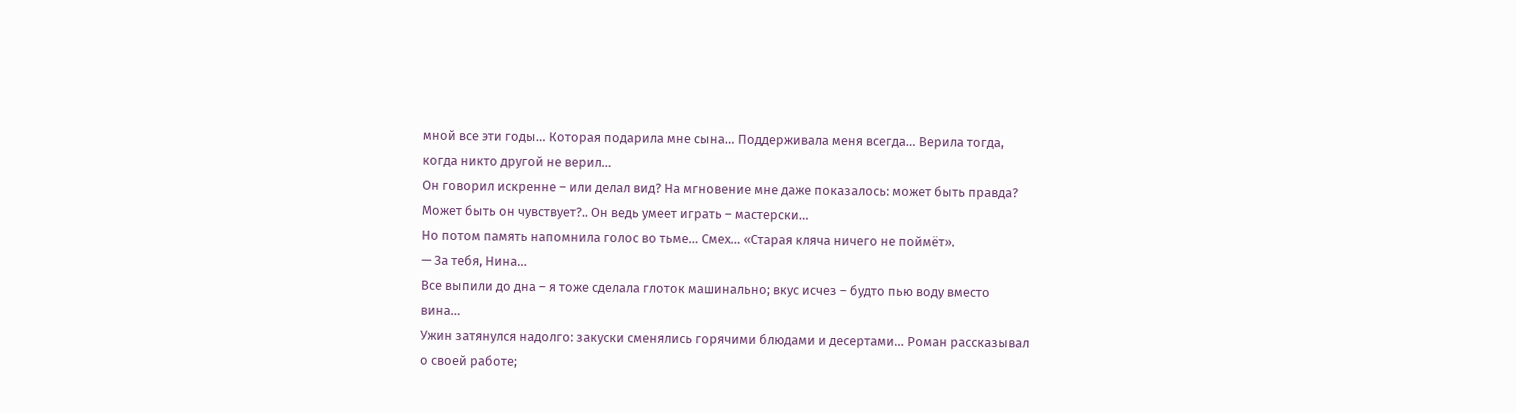мной все эти годы… Которая подарила мне сына… Поддерживала меня всегда… Верила тогда, когда никто другой не верил…
Он говорил искренне – или делал вид? На мгновение мне даже показалось: может быть правда? Может быть он чувствует?.. Он ведь умеет играть – мастерски…
Но потом память напомнила голос во тьме… Смех… «Старая кляча ничего не поймёт».
— За тебя, Нина…
Все выпили до дна – я тоже сделала глоток машинально; вкус исчез – будто пью воду вместо вина…
Ужин затянулся надолго: закуски сменялись горячими блюдами и десертами… Роман рассказывал о своей работе;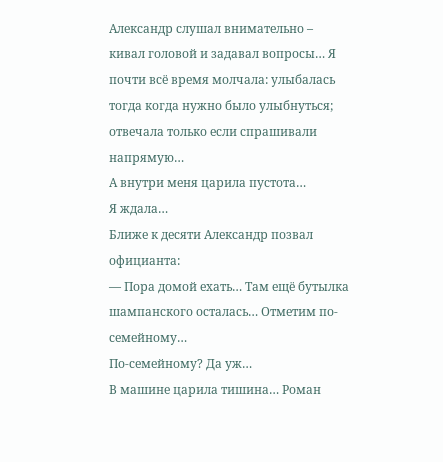Александр слушал внимательно – кивал головой и задавал вопросы… Я почти всё время молчала: улыбалась тогда когда нужно было улыбнуться; отвечала только если спрашивали напрямую…
А внутри меня царила пустота…
Я ждала…
Ближе к десяти Александр позвал официанта:
— Пора домой ехать… Там ещё бутылка шампанского осталась… Отметим по-семейному…
По-семейному? Да уж…
В машине царила тишина… Роман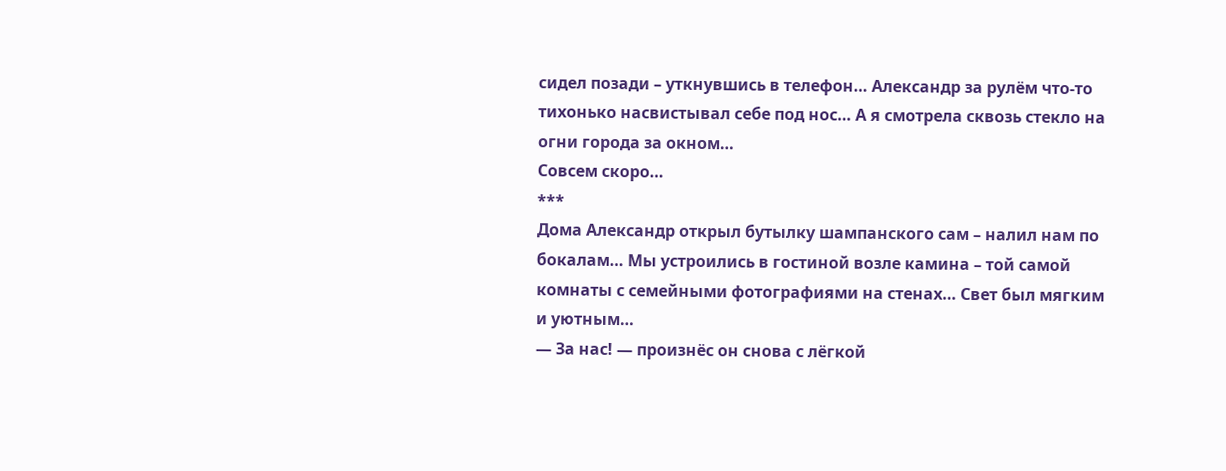сидел позади – уткнувшись в телефон… Александр за рулём что-то тихонько насвистывал себе под нос… А я смотрела сквозь стекло на огни города за окном…
Совсем скоро…
***
Дома Александр открыл бутылку шампанского сам – налил нам по бокалам… Мы устроились в гостиной возле камина – той самой комнаты с семейными фотографиями на стенах… Свет был мягким и уютным…
— За нас! — произнёс он снова с лёгкой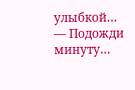улыбкой…
— Подожди минуту…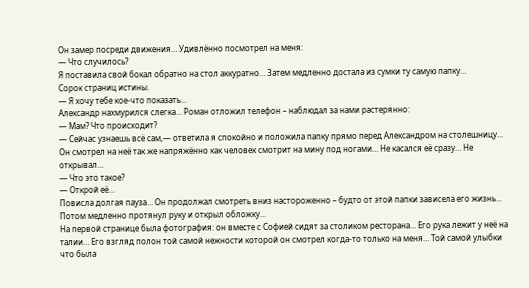Он замер посреди движения… Удивлённо посмотрел на меня:
— Что случилось?
Я поставила свой бокал обратно на стол аккуратно… Затем медленно достала из сумки ту самую папку…
Сорок страниц истины.
— Я хочу тебе кое-что показать…
Александр нахмурился слегка… Роман отложил телефон – наблюдал за нами растерянно:
— Мам? Что происходит?
— Сейчас узнаешь всё сам,— ответила я спокойно и положила папку прямо перед Александром на столешницу…
Он смотрел на неё так же напряжённо как человек смотрит на мину под ногами… Не касался её сразу… Не открывал…
— Что это такое?
— Открой её…
Повисла долгая пауза… Он продолжал смотреть вниз настороженно – будто от этой папки зависела его жизнь… Потом медленно протянул руку и открыл обложку…
На первой странице была фотография: он вместе с Софией сидят за столиком ресторана… Его рука лежит у неё на талии… Его взгляд полон той самой нежности которой он смотрел когда-то только на меня… Той самой улыбки что была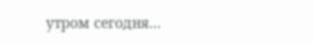утром сегодня…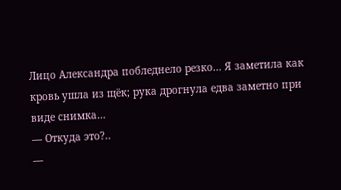Лицо Александра побледнело резко… Я заметила как кровь ушла из щёк; рука дрогнула едва заметно при виде снимка…
— Откуда это?..
—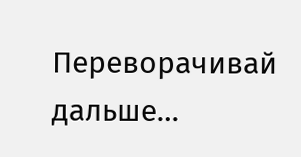Переворачивай дальше…